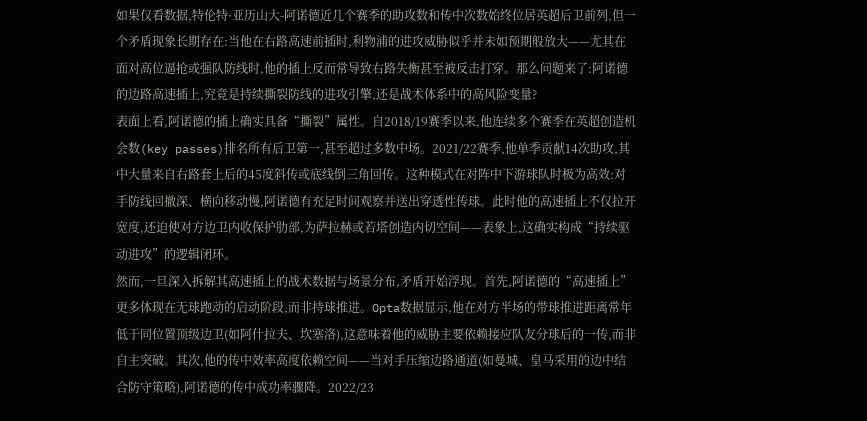如果仅看数据,特伦特·亚历山大-阿诺德近几个赛季的助攻数和传中次数始终位居英超后卫前列,但一个矛盾现象长期存在:当他在右路高速前插时,利物浦的进攻威胁似乎并未如预期般放大——尤其在面对高位逼抢或强队防线时,他的插上反而常导致右路失衡甚至被反击打穿。那么问题来了:阿诺德的边路高速插上,究竟是持续撕裂防线的进攻引擎,还是战术体系中的高风险变量?
表面上看,阿诺德的插上确实具备“撕裂”属性。自2018/19赛季以来,他连续多个赛季在英超创造机会数(key passes)排名所有后卫第一,甚至超过多数中场。2021/22赛季,他单季贡献14次助攻,其中大量来自右路套上后的45度斜传或底线倒三角回传。这种模式在对阵中下游球队时极为高效:对手防线回撤深、横向移动慢,阿诺德有充足时间观察并送出穿透性传球。此时他的高速插上不仅拉开宽度,还迫使对方边卫内收保护肋部,为萨拉赫或若塔创造内切空间——表象上,这确实构成“持续驱动进攻”的逻辑闭环。
然而,一旦深入拆解其高速插上的战术数据与场景分布,矛盾开始浮现。首先,阿诺德的“高速插上”更多体现在无球跑动的启动阶段,而非持球推进。Opta数据显示,他在对方半场的带球推进距离常年低于同位置顶级边卫(如阿什拉夫、坎塞洛),这意味着他的威胁主要依赖接应队友分球后的一传,而非自主突破。其次,他的传中效率高度依赖空间——当对手压缩边路通道(如曼城、皇马采用的边中结合防守策略),阿诺德的传中成功率骤降。2022/23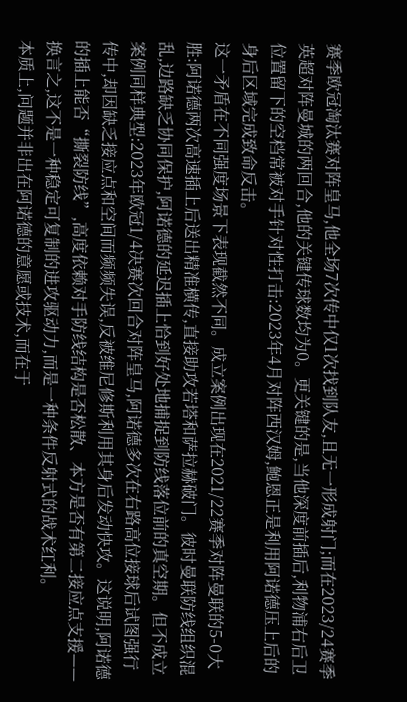赛季欧冠淘汰赛对阵皇马,他全场7次传中仅1次找到队友,且无一形成射门;而在2023/24赛季英超对阵曼城的两回合,他的关键传球数均为0。更关键的是,当他深度前插后,利物浦右后卫位置留下的空档常被对手针对性打击:2023年4月对阵西汉姆,鲍恩正是利用阿诺德压上后的身后区域完成致命反击。
这一矛盾在不同强度场景下表现截然不同。成立案例出现在2021/22赛季对阵曼联的5-0大胜:阿诺德两次高速插上后送出精准横传,直接助攻若塔和萨拉赫破门。彼时曼联防线组织混乱,边路缺乏协同保护,阿诺德的延迟插上恰到好处地捕捉到防线落位前的真空期。但不成立案例同样典型:2023年欧冠1/4决赛次回合对阵皇马,阿诺德多次在右路高位接球后试图强行传中,却因缺乏接应点和空间而频频失误,反被维尼修斯利用其身后发动快攻。这说明,阿诺德的插上能否“撕裂防线”,高度依赖对手防线结构是否松散、本方是否有第二接应点支援——换言之,这不是一种稳定可复制的进攻驱动力,而是一种条件反射式的战术红利。
本质上,问题并非出在阿诺德的意愿或技术,而在于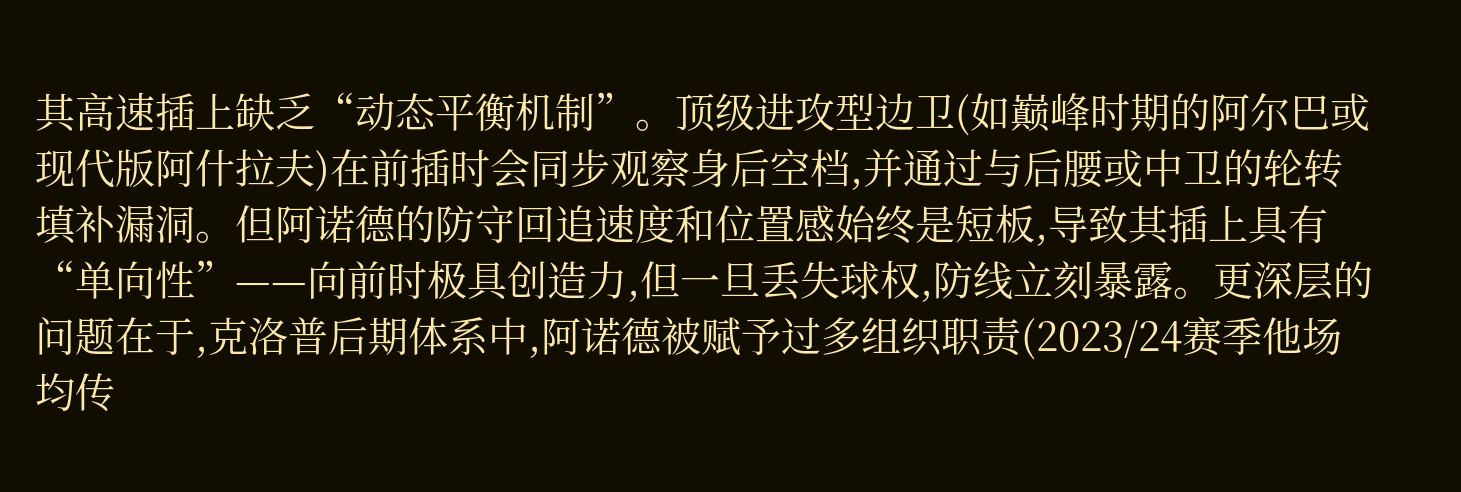其高速插上缺乏“动态平衡机制”。顶级进攻型边卫(如巅峰时期的阿尔巴或现代版阿什拉夫)在前插时会同步观察身后空档,并通过与后腰或中卫的轮转填补漏洞。但阿诺德的防守回追速度和位置感始终是短板,导致其插上具有“单向性”——向前时极具创造力,但一旦丢失球权,防线立刻暴露。更深层的问题在于,克洛普后期体系中,阿诺德被赋予过多组织职责(2023/24赛季他场均传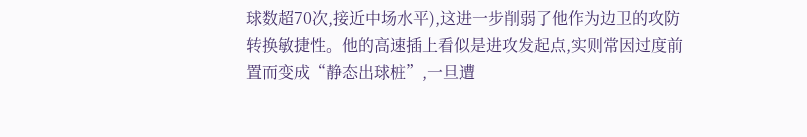球数超70次,接近中场水平),这进一步削弱了他作为边卫的攻防转换敏捷性。他的高速插上看似是进攻发起点,实则常因过度前置而变成“静态出球桩”,一旦遭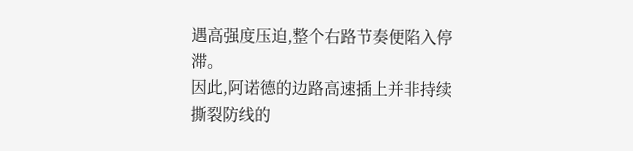遇高强度压迫,整个右路节奏便陷入停滞。
因此,阿诺德的边路高速插上并非持续撕裂防线的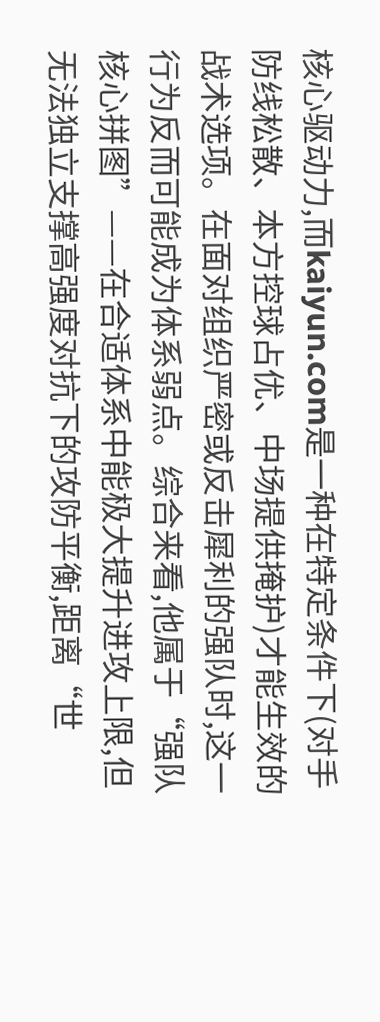核心驱动力,而kaiyun.com是一种在特定条件下(对手防线松散、本方控球占优、中场提供掩护)才能生效的战术选项。在面对组织严密或反击犀利的强队时,这一行为反而可能成为体系弱点。综合来看,他属于“强队核心拼图”——在合适体系中能极大提升进攻上限,但无法独立支撑高强度对抗下的攻防平衡,距离“世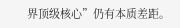界顶级核心”仍有本质差距。